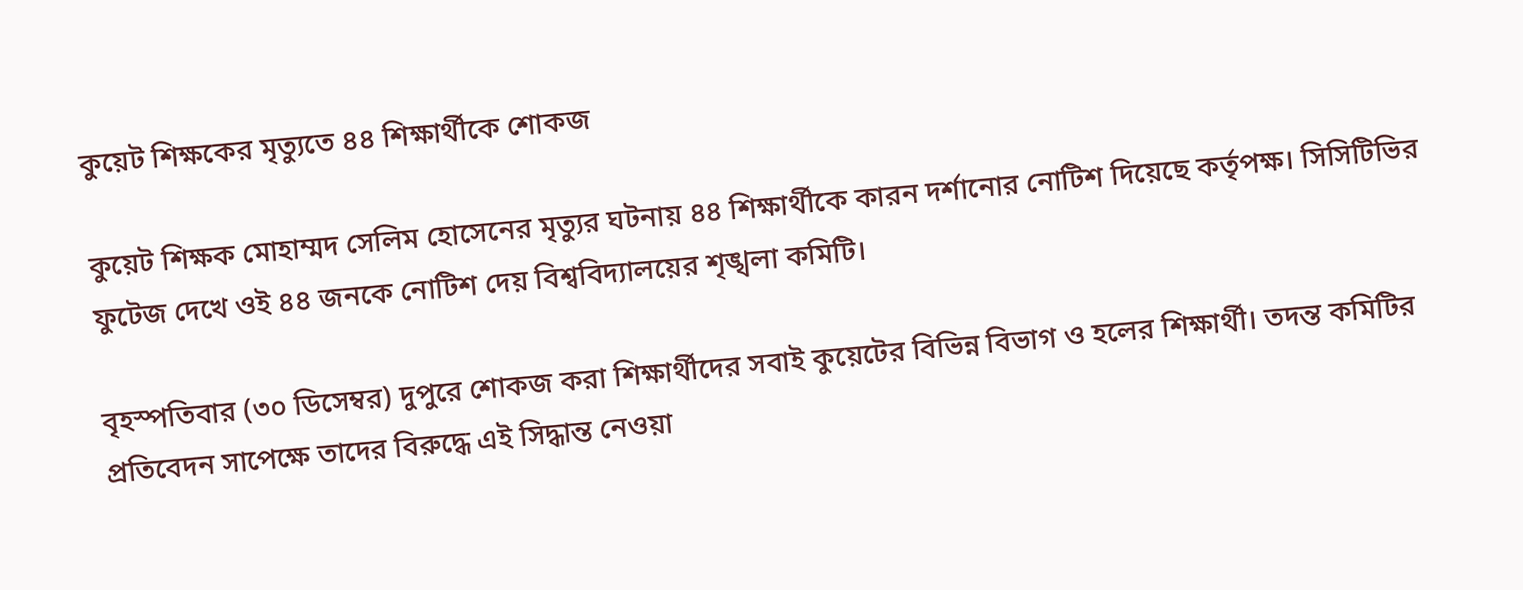কুয়েট শিক্ষকের মৃত্যুতে ৪৪ শিক্ষার্থীকে শোকজ

কুয়েট শিক্ষক মোহাম্মদ সেলিম হোসেনের মৃত্যুর ঘটনায় ৪৪ শিক্ষার্থীকে কারন দর্শানোর নোটিশ দিয়েছে কর্তৃপক্ষ। সিসিটিভির ফুটেজ দেখে ওই ৪৪ জনকে নোটিশ দেয় বিশ্ববিদ্যালয়ের শৃঙ্খলা কমিটি।

বৃহস্পতিবার (৩০ ডিসেম্বর) দুপুরে শোকজ করা শিক্ষার্থীদের সবাই কুয়েটের বিভিন্ন বিভাগ ও হলের শিক্ষার্থী। তদন্ত কমিটির প্রতিবেদন সাপেক্ষে তাদের বিরুদ্ধে এই সিদ্ধান্ত নেওয়া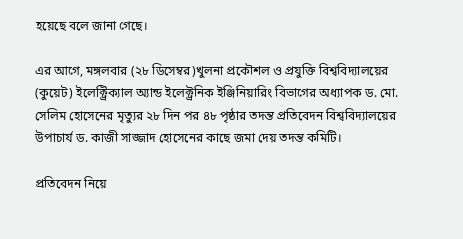হয়েছে বলে জানা গেছে।

এর আগে, মঙ্গলবার (২৮ ডিসেম্বর)খুলনা প্রকৌশল ও প্রযুক্তি বিশ্ববিদ্যালয়ের (কুয়েট) ইলেক্ট্রিক্যাল অ্যান্ড ইলেক্ট্রনিক ইঞ্জিনিয়ারিং বিভাগের অধ্যাপক ড. মো. সেলিম হোসেনের মৃত্যুর ২৮ দিন পর ৪৮ পৃষ্ঠার তদন্ত প্রতিবেদন বিশ্ববিদ্যালয়ের উপাচার্য ড. কাজী সাজ্জাদ হোসেনের কাছে জমা দেয় তদন্ত কমিটি।

প্রতিবেদন নিয়ে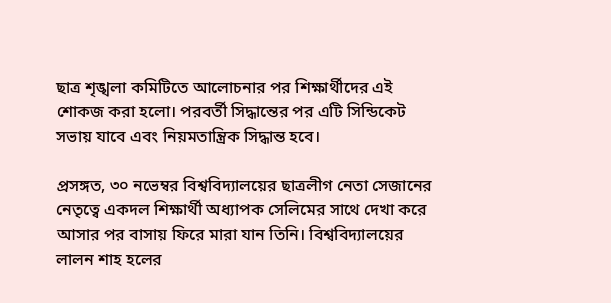ছাত্র শৃঙ্খলা কমিটিতে আলোচনার পর শিক্ষার্থীদের এই শোকজ করা হলো। পরবর্তী সিদ্ধান্তের পর এটি সিন্ডিকেট সভায় যাবে এবং নিয়মতান্ত্রিক সিদ্ধান্ত হবে।

প্রসঙ্গত, ৩০ নভেম্বর বিশ্ববিদ্যালয়ের ছাত্রলীগ নেতা সেজানের নেতৃত্বে একদল শিক্ষার্থী অধ্যাপক সেলিমের সাথে দেখা করে আসার পর বাসায় ফিরে মারা যান তিনি। বিশ্ববিদ্যালয়ের লালন শাহ হলের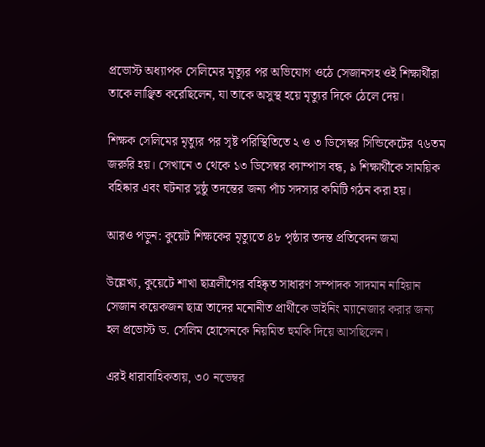প্রভোস্ট অধ্যাপক সেলিমের মৃত্যুর পর অভিযোগ ওঠে সেজানসহ ওই শিক্ষার্থীরা তাকে লাঞ্ছিত করেছিলেন, যা তাকে অসুস্থ হয়ে মৃত্যুর দিকে ঠেলে দেয়।

শিক্ষক সেলিমের মৃত্যুর পর সৃষ্ট পরিস্থিতিতে ২ ও ৩ ডিসেম্বর সিন্ডিকেটের ৭৬তম জরুরি হয়। সেখানে ৩ থেকে ১৩ ডিসেম্বর ক্যাম্পাস বন্ধ, ৯ শিক্ষার্থীকে সাময়িক বহিষ্কার এবং ঘটনার সুষ্ঠু তদন্তের জন্য পাঁচ সদস্যর কমিটি গঠন করা হয়।

আরও পড়ুন: কুয়েট শিক্ষকের মৃত্যুতে ৪৮ পৃষ্ঠার তদন্ত প্রতিবেদন জমা

উল্লেখ্য, কুয়েটে শাখা ছাত্রলীগের বহিষ্কৃত সাধারণ সম্পাদক সাদমান নাহিয়ান সেজান কয়েকজন ছাত্র তাদের মনোনীত প্রার্থীকে ডাইনিং ম্যানেজার করার জন্য হল প্রভোস্ট ড. সেলিম হোসেনকে নিয়মিত হুমকি দিয়ে আসছিলেন।

এরই ধারাবাহিকতায়, ৩০ নভেম্বর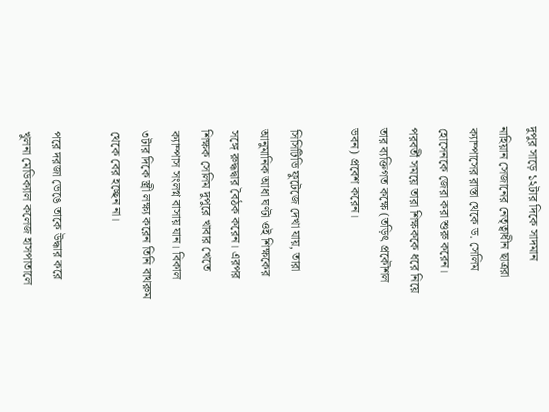দুপুর সাড়ে ১২টার দিকে সাদমান নাহিয়ান সেজানের নেতৃত্বাধীন ছাত্ররা ক্যাম্পাসের রাস্তা থেকে ড. সেলিম হোসেনকে জেরা করা শুরু করেন। পরবর্তী সময়ে তারা শিক্ষককে ধরে নিয়ে তার ব্যক্তিগত কক্ষে (তড়িৎ প্রকৌশল ভবন) প্রবেশ করেন।

সিসিটিভি ফুটেজে দেখা যায়, তারা আনুমানিক আধা ঘণ্টা ওই শিক্ষকের সঙ্গে রুদ্ধদ্বার বৈঠক করেন। এরপর শিক্ষক সেলিম দুপুরে খাবার খেতে ক্যাম্পাস সংলগ্ন বাসায় যান। বিকাল ৩টার দিকে স্ত্রী লক্ষ্য করেন তিনি বাথরুম থেকে বের হচ্ছেন না।

পরে দরজা ভেঙে তাকে উদ্ধার করে খুলনা মেডিক্যাল কলেজ হাসপাতালে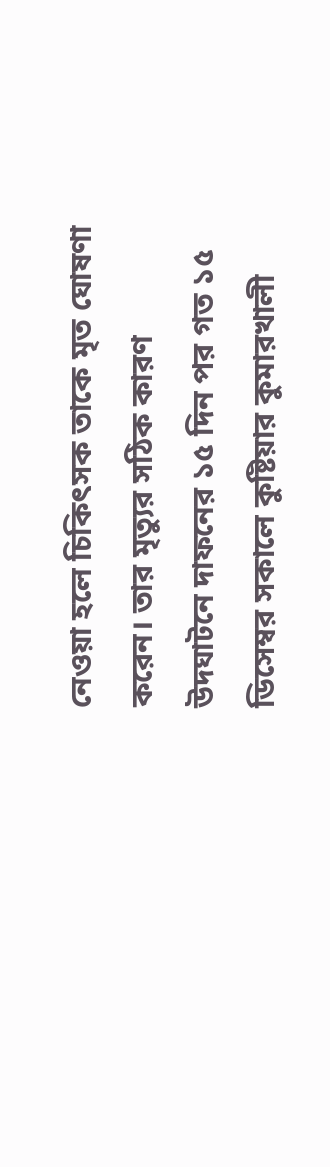নেওয়া হলে চিকিৎসক তাকে মৃত ঘোষণা করেন। তার মৃত্যুর সঠিক কারণ উদঘাটনে দাফনের ১৫ দিন পর গত ১৫ ডিসেম্বর সকালে কুষ্টিয়ার কুমারখালী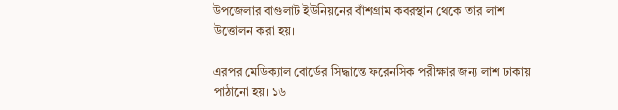উপজেলার বাগুলাট ইউনিয়নের বাঁশগ্রাম কবরস্থান থেকে তার লাশ উত্তোলন করা হয়।

এরপর মেডিক্যাল বোর্ডের সিদ্ধান্তে ফরেনসিক পরীক্ষার জন্য লাশ ঢাকায় পাঠানো হয়। ১৬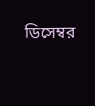ডিসেম্বর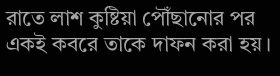রাতে লাশ কুষ্টিয়া পৌঁছানোর পর একই কবরে তাকে দাফন করা হয়।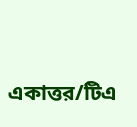একাত্তর/টিএ